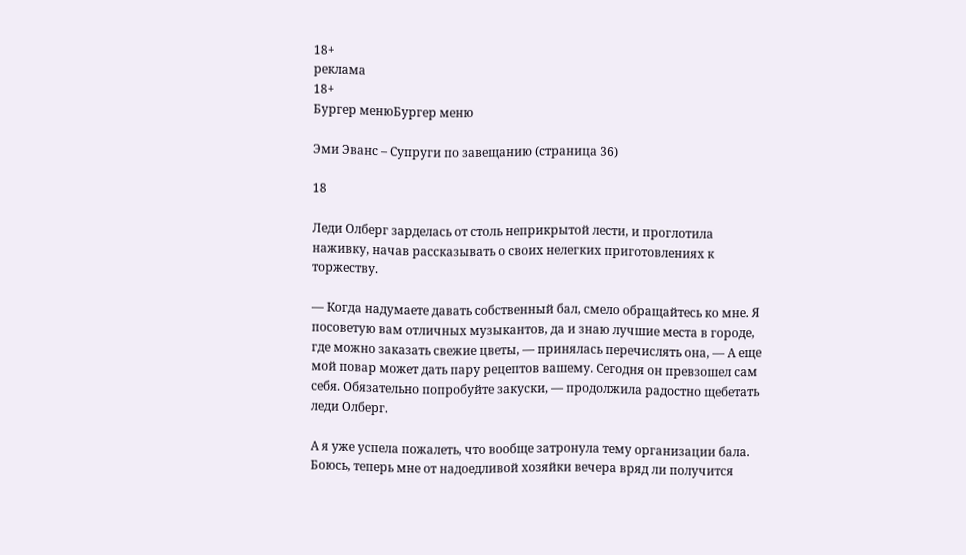18+
реклама
18+
Бургер менюБургер меню

Эми Эванс – Супруги по завещанию (страница 36)

18

Леди Олберг зарделась от столь неприкрытой лести, и проглотила наживку, начав рассказывать о своих нелегких приготовлениях к торжеству.

— Когда надумаете давать собственный бал, смело обращайтесь ко мне. Я посоветую вам отличных музыкантов, да и знаю лучшие места в городе, где можно заказать свежие цветы, — принялась перечислять она, — А еще мой повар может дать пару рецептов вашему. Сегодня он превзошел сам себя. Обязательно попробуйте закуски, — продолжила радостно щебетать леди Олберг.

А я уже успела пожалеть, что вообще затронула тему организации бала. Боюсь, теперь мне от надоедливой хозяйки вечера вряд ли получится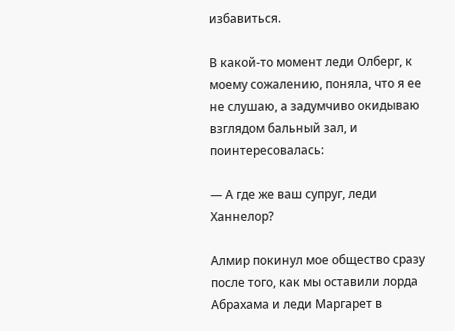избавиться.

В какой-то момент леди Олберг, к моему сожалению, поняла, что я ее не слушаю, а задумчиво окидываю взглядом бальный зал, и поинтересовалась:

— А где же ваш супруг, леди Ханнелор?

Алмир покинул мое общество сразу после того, как мы оставили лорда Абрахама и леди Маргарет в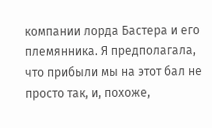компании лорда Бастера и его племянника. Я предполагала, что прибыли мы на этот бал не просто так, и, похоже,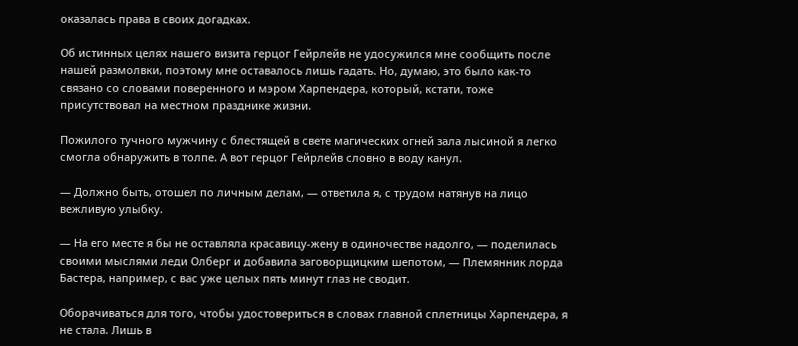оказалась права в своих догадках.

Об истинных целях нашего визита герцог Гейрлейв не удосужился мне сообщить после нашей размолвки, поэтому мне оставалось лишь гадать. Но, думаю, это было как-то связано со словами поверенного и мэром Харпендера, который, кстати, тоже присутствовал на местном празднике жизни.

Пожилого тучного мужчину с блестящей в свете магических огней зала лысиной я легко смогла обнаружить в толпе. А вот герцог Гейрлейв словно в воду канул.

— Должно быть, отошел по личным делам, — ответила я, с трудом натянув на лицо вежливую улыбку.

— На его месте я бы не оставляла красавицу-жену в одиночестве надолго, — поделилась своими мыслями леди Олберг и добавила заговорщицким шепотом, — Племянник лорда Бастера, например, с вас уже целых пять минут глаз не сводит.

Оборачиваться для того, чтобы удостовериться в словах главной сплетницы Харпендера, я не стала. Лишь в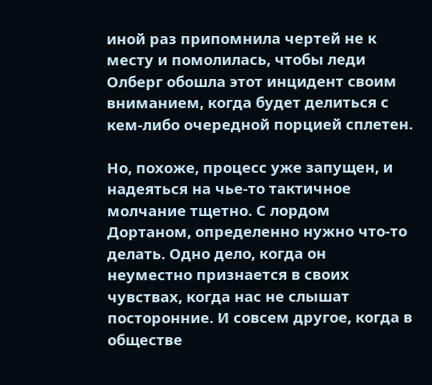иной раз припомнила чертей не к месту и помолилась, чтобы леди Олберг обошла этот инцидент своим вниманием, когда будет делиться с кем-либо очередной порцией сплетен.

Но, похоже, процесс уже запущен, и надеяться на чье-то тактичное молчание тщетно. С лордом Дортаном, определенно нужно что-то делать. Одно дело, когда он неуместно признается в своих чувствах, когда нас не слышат посторонние. И совсем другое, когда в обществе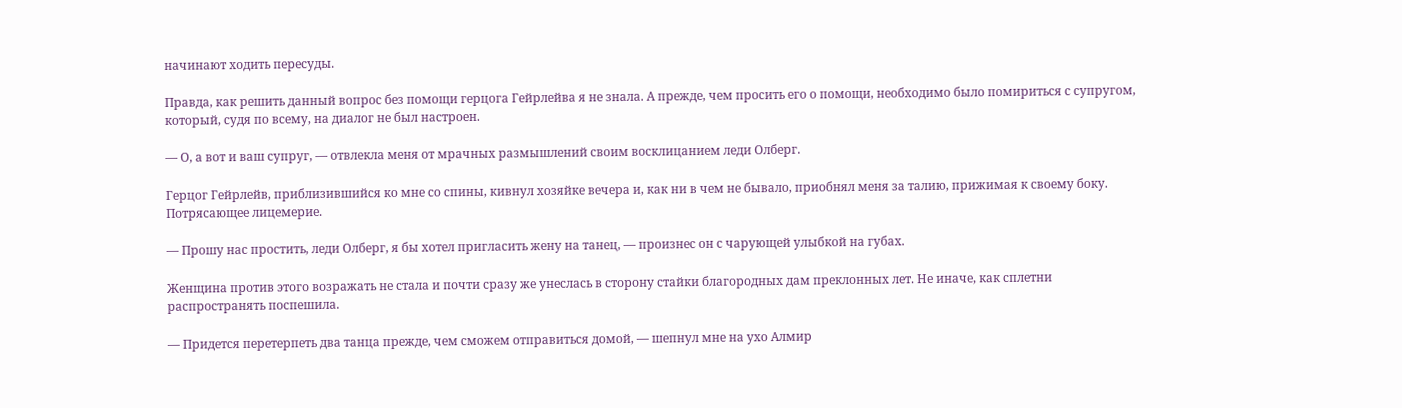начинают ходить пересуды.

Правда, как решить данный вопрос без помощи герцога Гейрлейва я не знала. А прежде, чем просить его о помощи, необходимо было помириться с супругом, который, судя по всему, на диалог не был настроен.

— О, а вот и ваш супруг, — отвлекла меня от мрачных размышлений своим восклицанием леди Олберг.

Герцог Гейрлейв, приблизившийся ко мне со спины, кивнул хозяйке вечера и, как ни в чем не бывало, приобнял меня за талию, прижимая к своему боку. Потрясающее лицемерие.

— Прошу нас простить, леди Олберг, я бы хотел пригласить жену на танец, — произнес он с чарующей улыбкой на губах.

Женщина против этого возражать не стала и почти сразу же унеслась в сторону стайки благородных дам преклонных лет. Не иначе, как сплетни распространять поспешила.

— Придется перетерпеть два танца прежде, чем сможем отправиться домой, — шепнул мне на ухо Алмир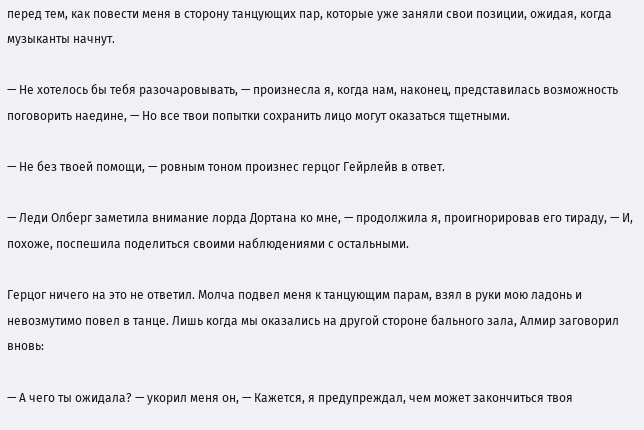перед тем, как повести меня в сторону танцующих пар, которые уже заняли свои позиции, ожидая, когда музыканты начнут.

— Не хотелось бы тебя разочаровывать, — произнесла я, когда нам, наконец, представилась возможность поговорить наедине, — Но все твои попытки сохранить лицо могут оказаться тщетными.

— Не без твоей помощи, — ровным тоном произнес герцог Гейрлейв в ответ.

— Леди Олберг заметила внимание лорда Дортана ко мне, — продолжила я, проигнорировав его тираду, — И, похоже, поспешила поделиться своими наблюдениями с остальными.

Герцог ничего на это не ответил. Молча подвел меня к танцующим парам, взял в руки мою ладонь и невозмутимо повел в танце. Лишь когда мы оказались на другой стороне бального зала, Алмир заговорил вновь:

— А чего ты ожидала? — укорил меня он, — Кажется, я предупреждал, чем может закончиться твоя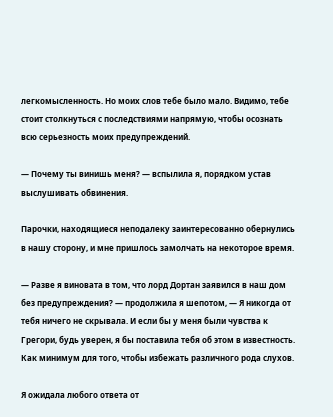легкомысленность. Но моих слов тебе было мало. Видимо, тебе стоит столкнуться с последствиями напрямую, чтобы осознать всю серьезность моих предупреждений.

— Почему ты винишь меня? — вспылила я, порядком устав выслушивать обвинения.

Парочки, находящиеся неподалеку заинтересованно обернулись в нашу сторону, и мне пришлось замолчать на некоторое время.

— Разве я виновата в том, что лорд Дортан заявился в наш дом без предупреждения? — продолжила я шепотом, — Я никогда от тебя ничего не скрывала. И если бы у меня были чувства к Грегори, будь уверен, я бы поставила тебя об этом в известность. Как минимум для того, чтобы избежать различного рода слухов.

Я ожидала любого ответа от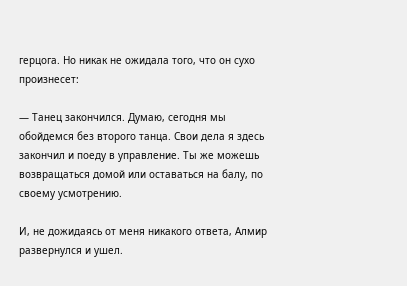герцога. Но никак не ожидала того, что он сухо произнесет:

— Танец закончился. Думаю, сегодня мы обойдемся без второго танца. Свои дела я здесь закончил и поеду в управление. Ты же можешь возвращаться домой или оставаться на балу, по своему усмотрению.

И, не дожидаясь от меня никакого ответа, Алмир развернулся и ушел.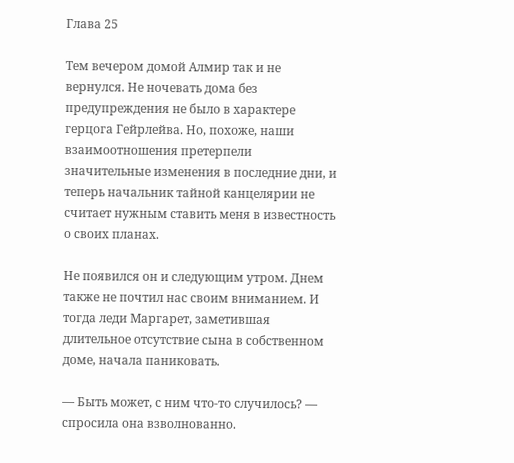Глава 25

Тем вечером домой Алмир так и не вернулся. Не ночевать дома без предупреждения не было в характере герцога Гейрлейва. Но, похоже, наши взаимоотношения претерпели значительные изменения в последние дни, и теперь начальник тайной канцелярии не считает нужным ставить меня в известность о своих планах.

Не появился он и следующим утром. Днем также не почтил нас своим вниманием. И тогда леди Маргарет, заметившая длительное отсутствие сына в собственном доме, начала паниковать.

— Быть может, с ним что-то случилось? — спросила она взволнованно.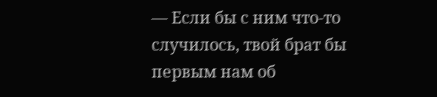— Если бы с ним что-то случилось, твой брат бы первым нам об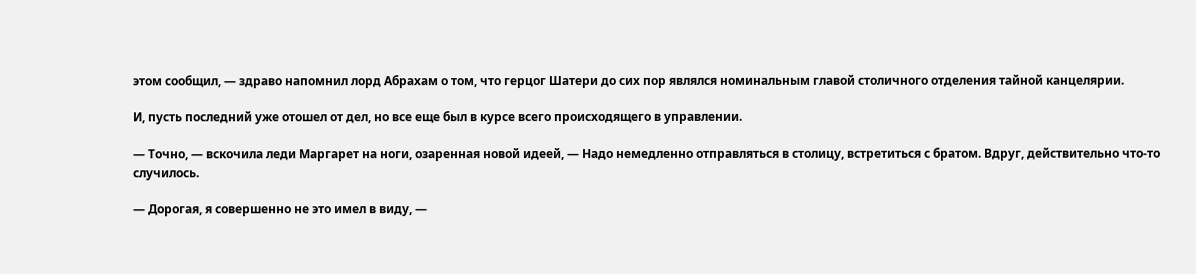этом сообщил, — здраво напомнил лорд Абрахам о том, что герцог Шатери до сих пор являлся номинальным главой столичного отделения тайной канцелярии.

И, пусть последний уже отошел от дел, но все еще был в курсе всего происходящего в управлении.

— Точно, — вскочила леди Маргарет на ноги, озаренная новой идеей, — Надо немедленно отправляться в столицу, встретиться с братом. Вдруг, действительно что-то случилось.

— Дорогая, я совершенно не это имел в виду, —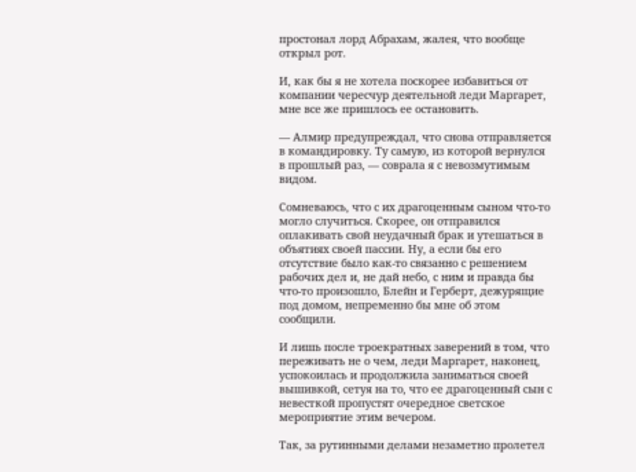простонал лорд Абрахам, жалея, что вообще открыл рот.

И, как бы я не хотела поскорее избавиться от компании чересчур деятельной леди Маргарет, мне все же пришлось ее остановить.

— Алмир предупреждал, что снова отправляется в командировку. Ту самую, из которой вернулся в прошлый раз, — соврала я с невозмутимым видом.

Сомневаюсь, что с их драгоценным сыном что-то могло случиться. Скорее, он отправился оплакивать свой неудачный брак и утешаться в объятиях своей пассии. Ну, а если бы его отсутствие было как-то связанно с решением рабочих дел и, не дай небо, с ним и правда бы что-то произошло, Блейн и Герберт, дежурящие под домом, непременно бы мне об этом сообщили.

И лишь после троекратных заверений в том, что переживать не о чем, леди Маргарет, наконец, успокоилась и продолжила заниматься своей вышивкой, сетуя на то, что ее драгоценный сын с невесткой пропустят очередное светское мероприятие этим вечером.

Так, за рутинными делами незаметно пролетел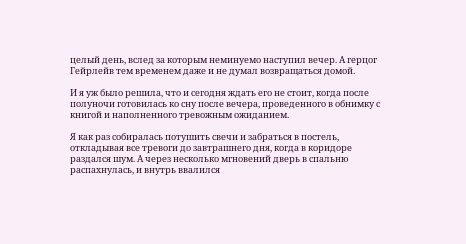целый день, вслед за которым неминуемо наступил вечер. А герцог Гейрлейв тем временем даже и не думал возвращаться домой.

И я уж было решила, что и сегодня ждать его не стоит, когда после полуночи готовилась ко сну после вечера, проведенного в обнимку с книгой и наполненного тревожным ожиданием.

Я как раз собиралась потушить свечи и забраться в постель, откладывая все тревоги до завтрашнего дня, когда в коридоре раздался шум. А через несколько мгновений дверь в спальню распахнулась, и внутрь ввалился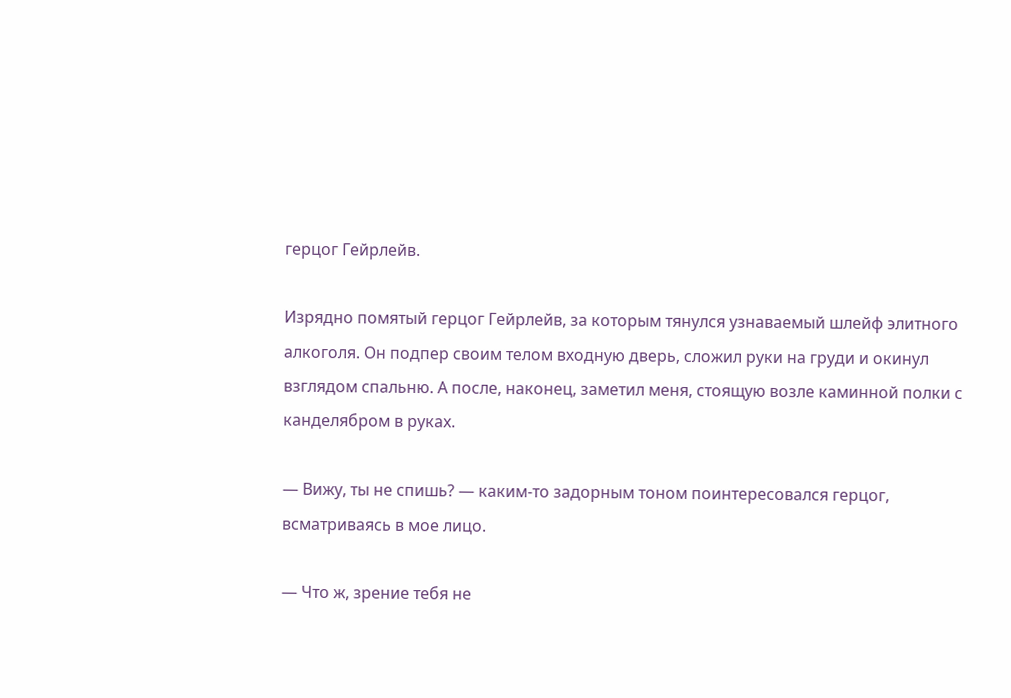герцог Гейрлейв.

Изрядно помятый герцог Гейрлейв, за которым тянулся узнаваемый шлейф элитного алкоголя. Он подпер своим телом входную дверь, сложил руки на груди и окинул взглядом спальню. А после, наконец, заметил меня, стоящую возле каминной полки с канделябром в руках.

— Вижу, ты не спишь? — каким-то задорным тоном поинтересовался герцог, всматриваясь в мое лицо.

— Что ж, зрение тебя не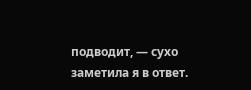подводит, — сухо заметила я в ответ.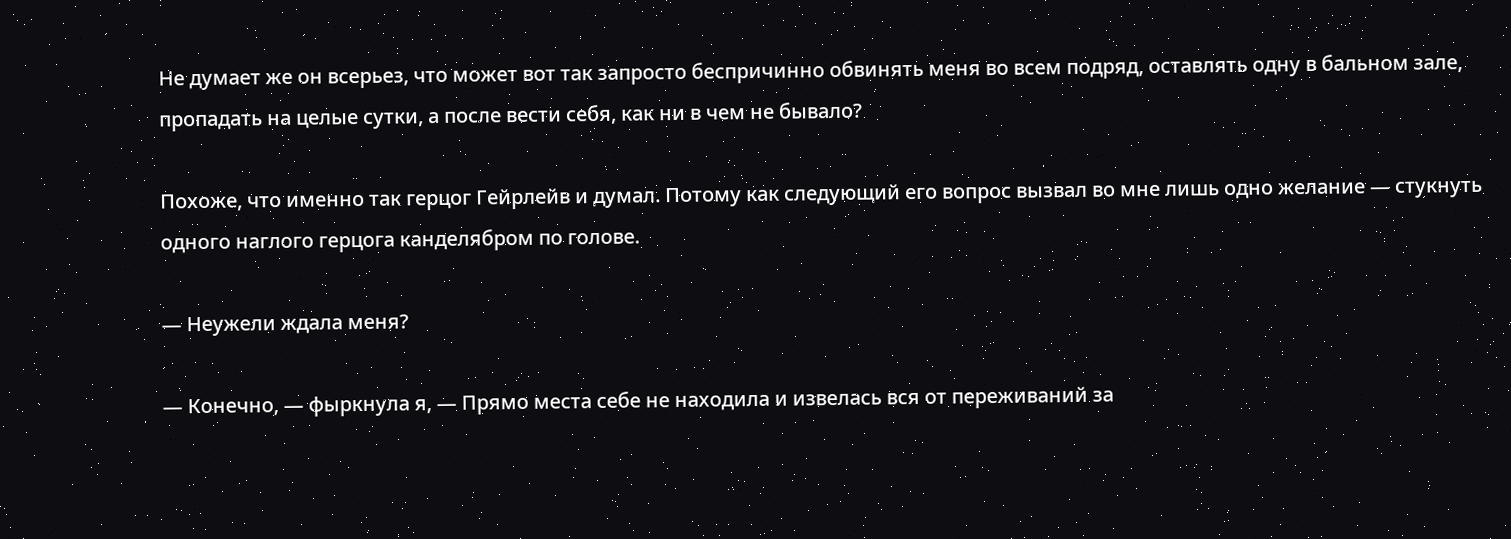Не думает же он всерьез, что может вот так запросто беспричинно обвинять меня во всем подряд, оставлять одну в бальном зале, пропадать на целые сутки, а после вести себя, как ни в чем не бывало?

Похоже, что именно так герцог Гейрлейв и думал. Потому как следующий его вопрос вызвал во мне лишь одно желание — стукнуть одного наглого герцога канделябром по голове.

— Неужели ждала меня?

— Конечно, — фыркнула я, — Прямо места себе не находила и извелась вся от переживаний за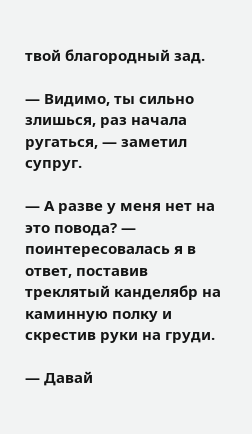твой благородный зад.

— Видимо, ты сильно злишься, раз начала ругаться, — заметил супруг.

— А разве у меня нет на это повода? — поинтересовалась я в ответ, поставив треклятый канделябр на каминную полку и скрестив руки на груди.

— Давай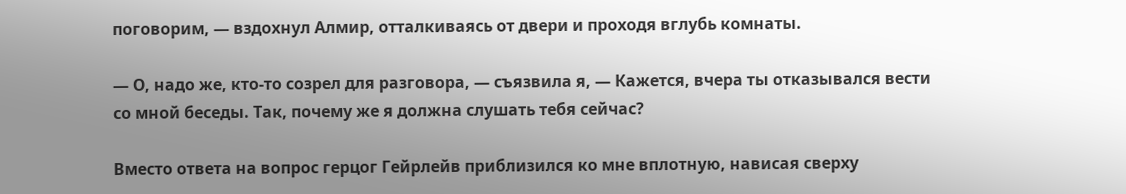поговорим, — вздохнул Алмир, отталкиваясь от двери и проходя вглубь комнаты.

— О, надо же, кто-то созрел для разговора, — съязвила я, — Кажется, вчера ты отказывался вести со мной беседы. Так, почему же я должна слушать тебя сейчас?

Вместо ответа на вопрос герцог Гейрлейв приблизился ко мне вплотную, нависая сверху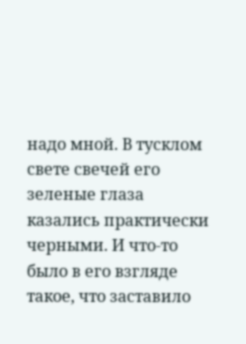надо мной. В тусклом свете свечей его зеленые глаза казались практически черными. И что-то было в его взгляде такое, что заставило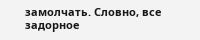замолчать. Словно, все задорное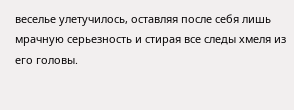веселье улетучилось, оставляя после себя лишь мрачную серьезность и стирая все следы хмеля из его головы.